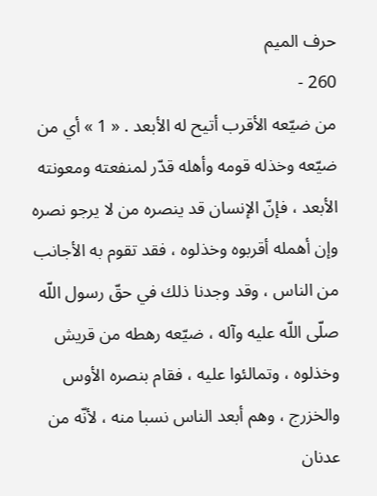حرف الميم
260 -
من ضيّعه الأقرب أتيح له الأبعد . « 1 » أي من ضيّعه وخذله قومه وأهله قدّر لمنفعته ومعونته الأبعد ، فإنّ الإنسان قد ينصره من لا يرجو نصره وإن أهمله أقربوه وخذلوه ، فقد تقوم به الأجانب من الناس ، وقد وجدنا ذلك في حقّ رسول اللّه صلّى اللّه عليه وآله ، ضيّعه رهطه من قريش وخذلوه ، وتمالئوا عليه ، فقام بنصره الأوس والخزرج ، وهم أبعد الناس نسبا منه ، لأنّه من عدنان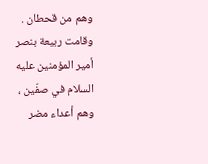وهم من قحطان .
وقامت ربيعة بنصر أمير المؤمنين عليه السلام في صفّين ، وهم أعداء مضر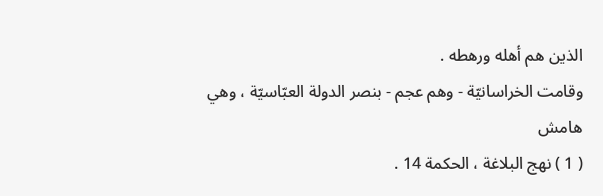الذين هم أهله ورهطه .
وقامت الخراسانيّة - وهم عجم - بنصر الدولة العبّاسيّة ، وهي
هامش
( 1 ) نهج البلاغة ، الحكمة 14 .